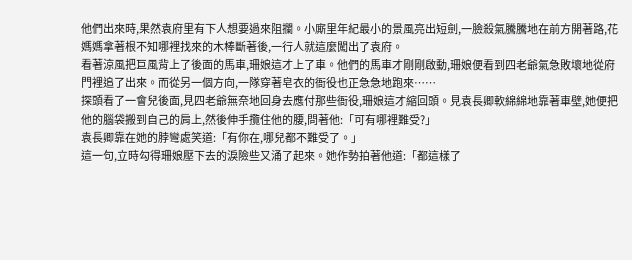他們出來時,果然袁府里有下人想要過來阻攔。小廝里年紀最小的景風亮出短劍,一臉殺氣騰騰地在前方開著路,花媽媽拿著根不知哪裡找來的木棒斷著後,一行人就這麼闖出了袁府。
看著涼風把巨風背上了後面的馬車,珊娘這才上了車。他們的馬車才剛剛啟動,珊娘便看到四老爺氣急敗壞地從府門裡追了出來。而從另一個方向,一隊穿著皂衣的衙役也正急急地跑來……
探頭看了一會兒後面,見四老爺無奈地回身去應付那些衙役,珊娘這才縮回頭。見袁長卿軟綿綿地靠著車壁,她便把他的腦袋搬到自己的肩上,然後伸手攬住他的腰,問著他:「可有哪裡難受?」
袁長卿靠在她的脖彎處笑道:「有你在,哪兒都不難受了。」
這一句,立時勾得珊娘壓下去的淚險些又涌了起來。她作勢拍著他道:「都這樣了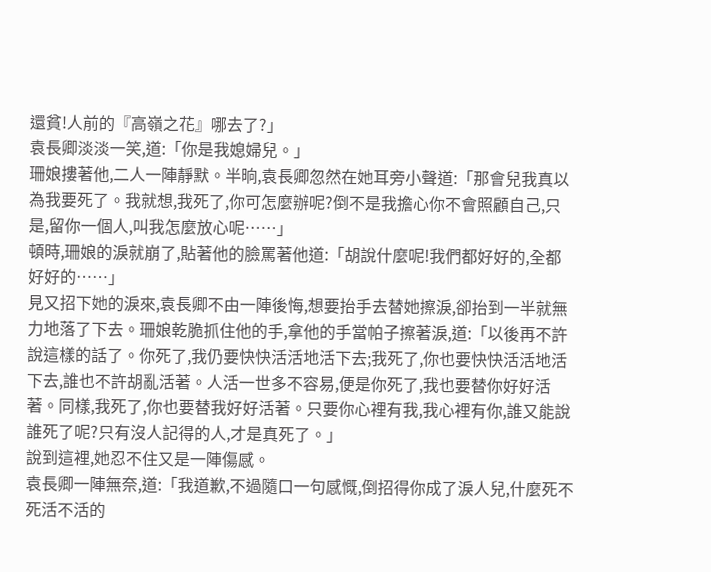還貧!人前的『高嶺之花』哪去了?」
袁長卿淡淡一笑,道:「你是我媳婦兒。」
珊娘摟著他,二人一陣靜默。半晌,袁長卿忽然在她耳旁小聲道:「那會兒我真以為我要死了。我就想,我死了,你可怎麼辦呢?倒不是我擔心你不會照顧自己,只是,留你一個人,叫我怎麼放心呢……」
頓時,珊娘的淚就崩了,貼著他的臉罵著他道:「胡說什麼呢!我們都好好的,全都好好的……」
見又招下她的淚來,袁長卿不由一陣後悔,想要抬手去替她擦淚,卻抬到一半就無力地落了下去。珊娘乾脆抓住他的手,拿他的手當帕子擦著淚,道:「以後再不許說這樣的話了。你死了,我仍要快快活活地活下去;我死了,你也要快快活活地活下去,誰也不許胡亂活著。人活一世多不容易,便是你死了,我也要替你好好活著。同樣,我死了,你也要替我好好活著。只要你心裡有我,我心裡有你,誰又能說誰死了呢?只有沒人記得的人,才是真死了。」
說到這裡,她忍不住又是一陣傷感。
袁長卿一陣無奈,道:「我道歉,不過隨口一句感慨,倒招得你成了淚人兒,什麼死不死活不活的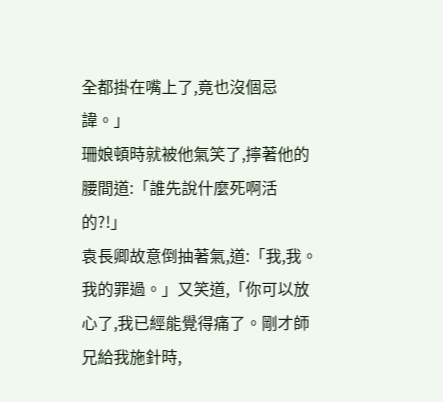全都掛在嘴上了,竟也沒個忌諱。」
珊娘頓時就被他氣笑了,擰著他的腰間道:「誰先說什麼死啊活的?!」
袁長卿故意倒抽著氣,道:「我,我。我的罪過。」又笑道,「你可以放心了,我已經能覺得痛了。剛才師兄給我施針時,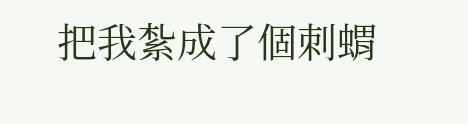把我紮成了個刺蝟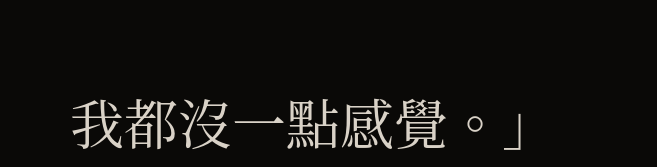我都沒一點感覺。」